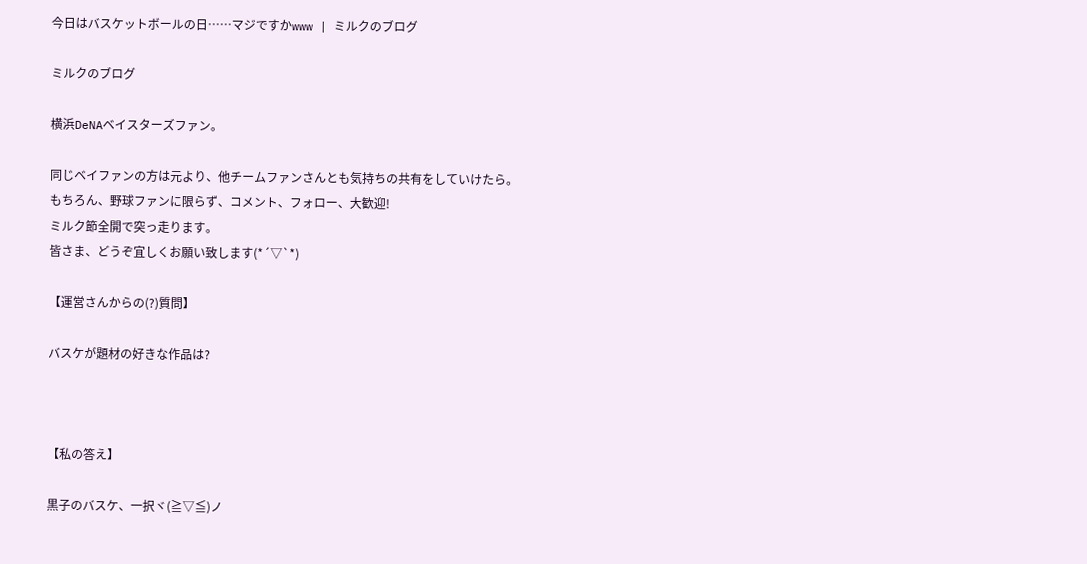今日はバスケットボールの日……マジですかwww | ミルクのブログ

ミルクのブログ

横浜DeNAベイスターズファン。

同じベイファンの方は元より、他チームファンさんとも気持ちの共有をしていけたら。
もちろん、野球ファンに限らず、コメント、フォロー、大歓迎!
ミルク節全開で突っ走ります。
皆さま、どうぞ宜しくお願い致します(*´▽`*)

【運営さんからの(?)質問】

バスケが題材の好きな作品は?



【私の答え】

黒子のバスケ、一択ヾ(≧▽≦)ノ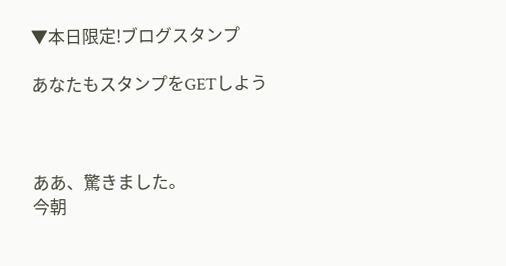▼本日限定!ブログスタンプ

あなたもスタンプをGETしよう



ああ、驚きました。
今朝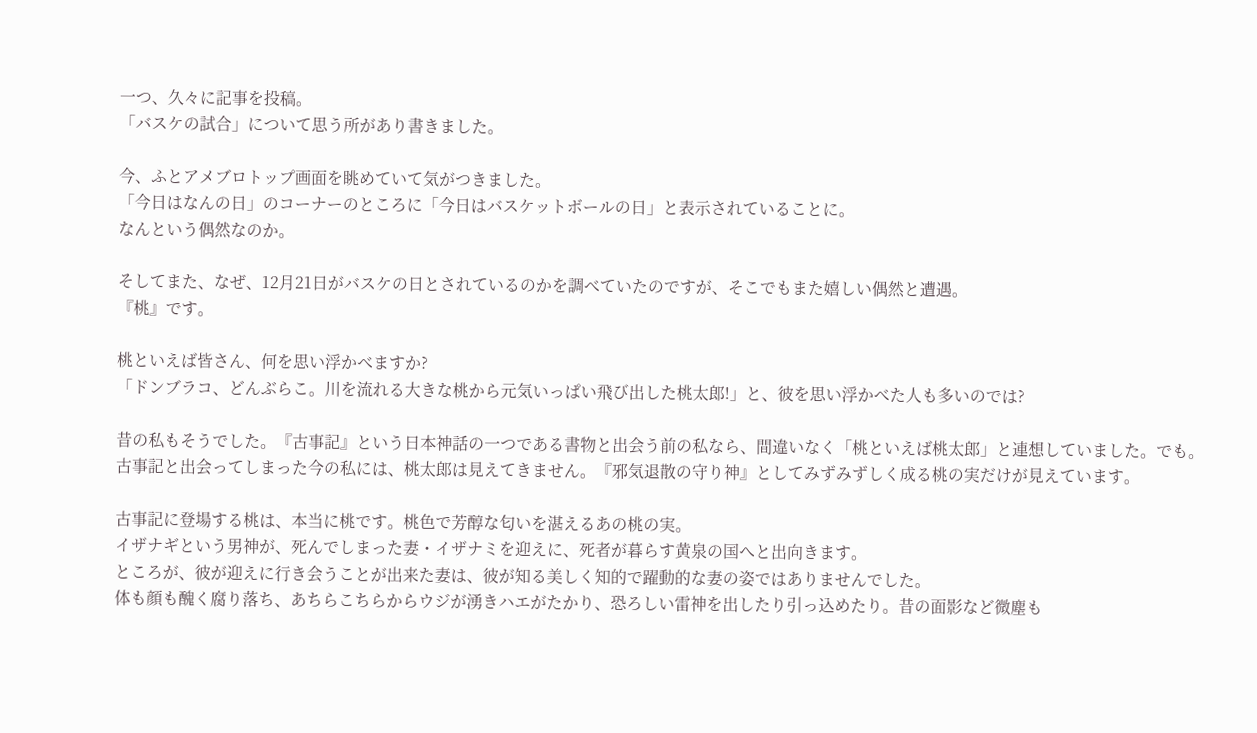一つ、久々に記事を投稿。
「バスケの試合」について思う所があり書きました。

今、ふとアメブロトップ画面を眺めていて気がつきました。
「今日はなんの日」のコーナーのところに「今日はバスケットボールの日」と表示されていることに。
なんという偶然なのか。

そしてまた、なぜ、12月21日がバスケの日とされているのかを調べていたのですが、そこでもまた嬉しい偶然と遭遇。
『桃』です。

桃といえば皆さん、何を思い浮かべますか?
「ドンブラコ、どんぶらこ。川を流れる大きな桃から元気いっぱい飛び出した桃太郎!」と、彼を思い浮かべた人も多いのでは?

昔の私もそうでした。『古事記』という日本神話の一つである書物と出会う前の私なら、間違いなく「桃といえば桃太郎」と連想していました。でも。
古事記と出会ってしまった今の私には、桃太郎は見えてきません。『邪気退散の守り神』としてみずみずしく成る桃の実だけが見えています。

古事記に登場する桃は、本当に桃です。桃色で芳醇な匂いを湛えるあの桃の実。
イザナギという男神が、死んでしまった妻・イザナミを迎えに、死者が暮らす黄泉の国へと出向きます。
ところが、彼が迎えに行き会うことが出来た妻は、彼が知る美しく知的で躍動的な妻の姿ではありませんでした。
体も顔も醜く腐り落ち、あちらこちらからウジが湧きハエがたかり、恐ろしい雷神を出したり引っ込めたり。昔の面影など微塵も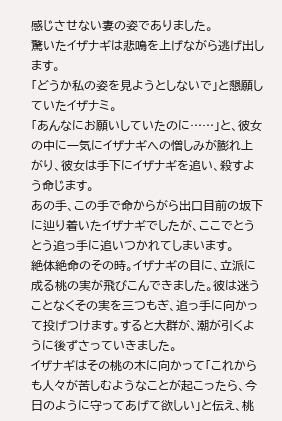感じさせない妻の姿でありました。
驚いたイザナギは悲鳴を上げながら逃げ出します。
「どうか私の姿を見ようとしないで」と懇願していたイザナミ。
「あんなにお願いしていたのに……」と、彼女の中に一気にイザナギへの憎しみが膨れ上がり、彼女は手下にイザナギを追い、殺すよう命じます。
あの手、この手で命からがら出口目前の坂下に辿り着いたイザナギでしたが、ここでとうとう追っ手に追いつかれてしまいます。
絶体絶命のその時。イザナギの目に、立派に成る桃の実が飛びこんできました。彼は迷うことなくその実を三つもぎ、追っ手に向かって投げつけます。すると大群が、潮が引くように後ずさっていきました。
イザナギはその桃の木に向かって「これからも人々が苦しむようなことが起こったら、今日のように守ってあげて欲しい」と伝え、桃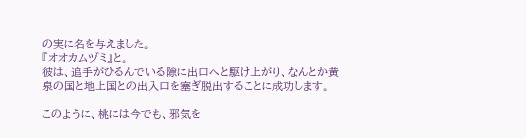の実に名を与えました。
『オオカムヅミ』と。
彼は、追手がひるんでいる隙に出口へと駆け上がり、なんとか黄泉の国と地上国との出入口を塞ぎ脱出することに成功します。

このように、桃には今でも、邪気を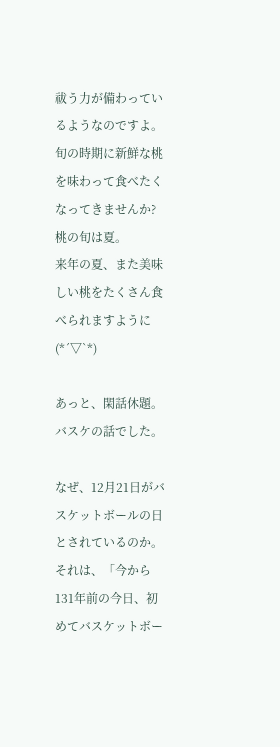祓う力が備わっているようなのですよ。
旬の時期に新鮮な桃を味わって食べたくなってきませんか?
桃の旬は夏。
来年の夏、また美味しい桃をたくさん食べられますように(*´▽`*)

あっと、閑話休題。
バスケの話でした。

なぜ、12月21日がバスケットボールの日とされているのか。
それは、「今から131年前の今日、初めてバスケットボー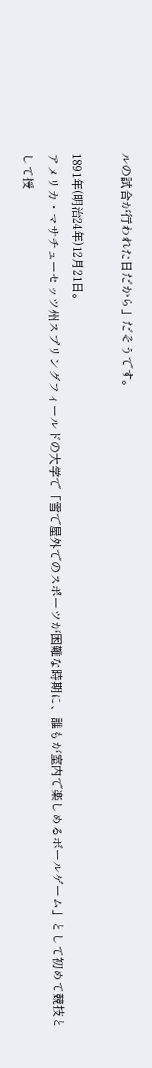ルの試合が行われた日だから」だそうです。

1891年(明治24年)12月21日。
アメリカ・マサチューセッツ州スプリングフィールドの大学で「雪で屋外でのスポーツが困難な時期に、誰もが室内で楽しめるボールゲーム」として初めて競技として授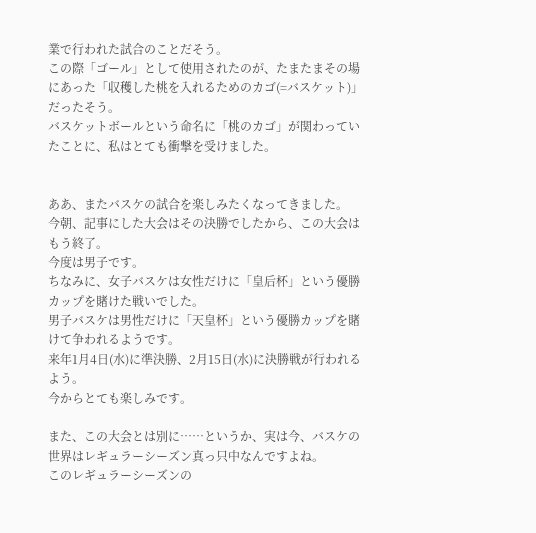業で行われた試合のことだそう。
この際「ゴール」として使用されたのが、たまたまその場にあった「収穫した桃を入れるためのカゴ(=バスケット)」だったそう。
バスケットボールという命名に「桃のカゴ」が関わっていたことに、私はとても衝撃を受けました。


ああ、またバスケの試合を楽しみたくなってきました。
今朝、記事にした大会はその決勝でしたから、この大会はもう終了。
今度は男子です。
ちなみに、女子バスケは女性だけに「皇后杯」という優勝カップを賭けた戦いでした。
男子バスケは男性だけに「天皇杯」という優勝カップを賭けて争われるようです。
来年1月4日(水)に準決勝、2月15日(水)に決勝戦が行われるよう。
今からとても楽しみです。

また、この大会とは別に……というか、実は今、バスケの世界はレギュラーシーズン真っ只中なんですよね。
このレギュラーシーズンの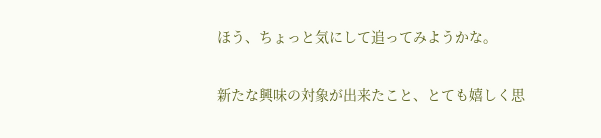ほう、ちょっと気にして追ってみようかな。

新たな興味の対象が出来たこと、とても嬉しく思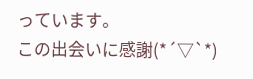っています。
この出会いに感謝(*´▽`*)